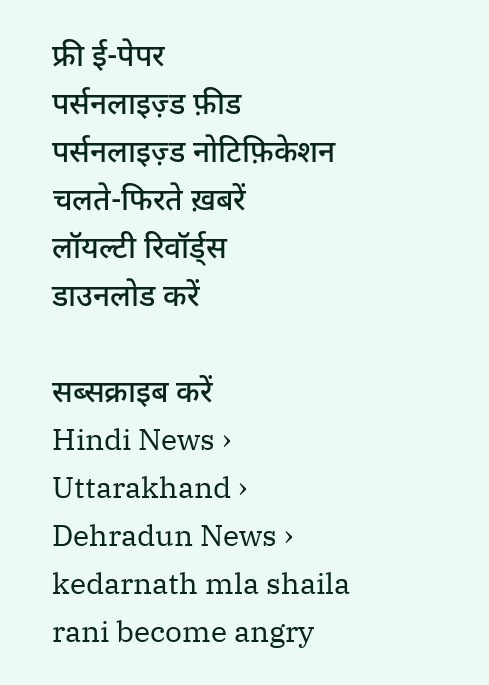फ्री ई-पेपर
पर्सनलाइज़्ड फ़ीड
पर्सनलाइज़्ड नोटिफ़िकेशन
चलते-फिरते ख़बरें
लॉयल्टी रिवॉर्ड्स
डाउनलोड करें

सब्सक्राइब करें
Hindi News ›   Uttarakhand ›   Dehradun News ›   kedarnath mla shaila rani become angry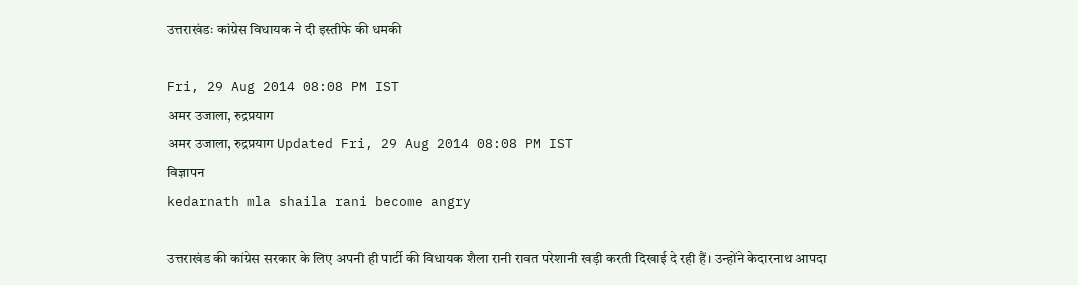उत्तराखंडः कांग्रेस विधायक ने दी इस्तीफे की धमकी

Fri, 29 Aug 2014 08:08 PM IST
अमर उजाला, रुद्रप्रयाग
अमर उजाला, रुद्रप्रयाग Updated Fri, 29 Aug 2014 08:08 PM IST
विज्ञापन
kedarnath mla shaila rani become angry

उत्तराखंड की कांग्रेस सरकार के लिए अपनी ही पार्टी की विधायक शैला रानी रावत परेशानी खड़ी करती दिखाई दे रही हैं। उन्होंने केदारनाथ आपदा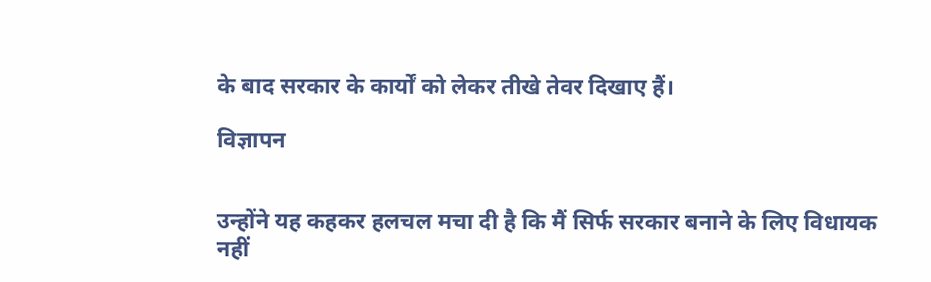के बाद सरकार के कार्यों को लेकर तीखे तेवर दिखाए हैं।

विज्ञापन


उन्होंने यह कहकर हलचल मचा दी है कि मैं सिर्फ सरकार बनाने के लिए विधायक नहीं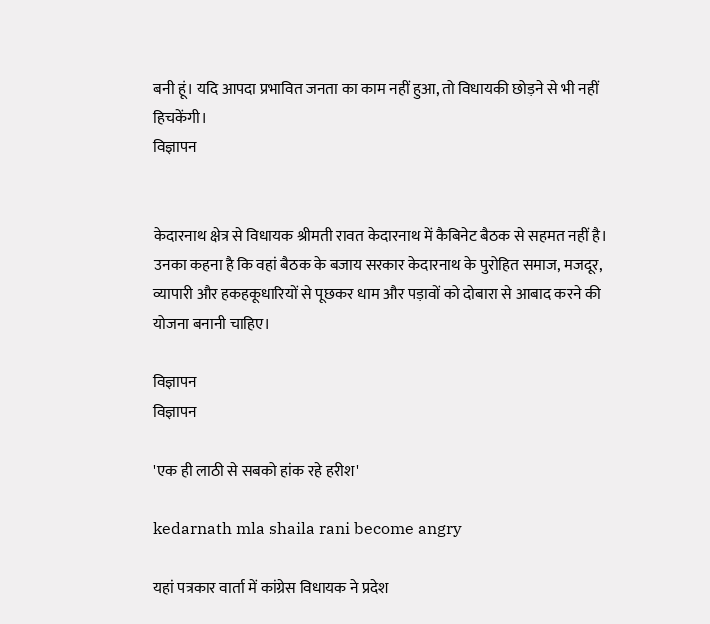बनी हूं। यदि आपदा प्रभावित जनता का काम नहीं हुआ, तो विधायकी छोड़ने से भी नहीं हिचकेंगी।
विज्ञापन


केदारनाथ क्षेत्र से विधायक श्रीमती रावत केदारनाथ में कैबिनेट बैठक से सहमत नहीं है। उनका कहना है कि वहां बैठक के बजाय सरकार केदारनाथ के पुरोहित समाज, मजदूर, व्यापारी और हकहकूधारियों से पूछकर धाम और पड़ावों को दोबारा से आबाद करने की योजना बनानी चाहिए।

विज्ञापन
विज्ञापन

'एक ही लाठी से सबको हांक रहे हरीश'

kedarnath mla shaila rani become angry

यहां पत्रकार वार्ता में कांग्रेस विधायक ने प्रदेश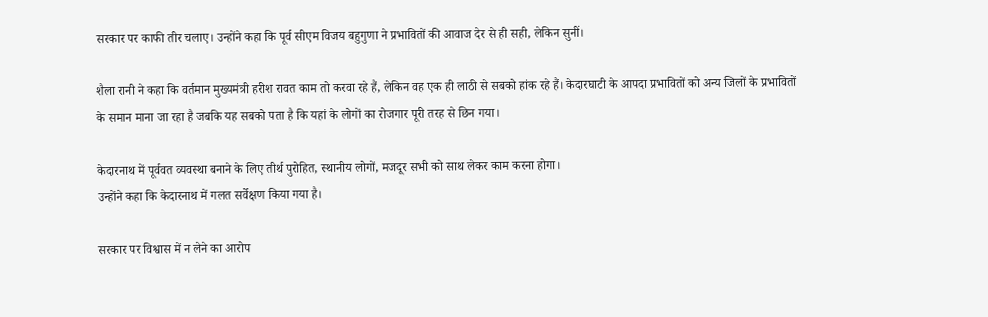सरकार पर काफी तीर चलाए। उन्होंने कहा कि पूर्व सीएम विजय बहुगुणा ने प्रभावितों की आवाज देर से ही सही, लेकिन सुनीं।

शैला रानी ने कहा क‌ि वर्तमान मुख्यमंत्री हरीश रावत काम तो करवा रहे हैं, लेकिन वह एक ही लाठी से सबको हांक रहे हैं। केदारघाटी के आपदा प्रभावितों को अन्य जिलों के प्रभावितों के समान माना जा रहा है जबकि यह सबको पता है कि यहां के लोगों का रोजगार पूरी तरह से छिन गया।

केदारनाथ में पूर्ववत व्यवस्था बनाने के लिए तीर्थ पुरोहित, स्थानीय लोगों, मजदूर सभी को साथ लेकर काम करना होगा।
उन्होंने कहा कि केदारनाथ में गलत सर्वेक्षण किया गया है।

सरकार पर विश्वास में न लेने का आरोप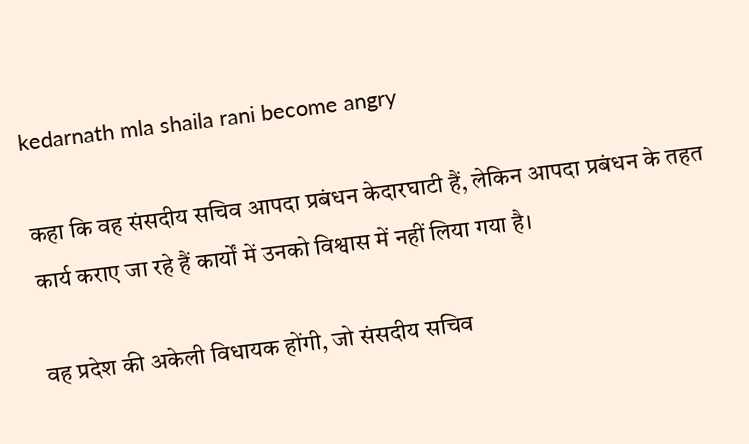kedarnath mla shaila rani become angry

कहा कि वह संसदीय सचिव आपदा प्रबंधन केदारघाटी हैं, लेकिन आपदा प्रबंधन के तहत कार्य कराए जा रहे हैं कार्यों में उनको विश्वास में नहीं लिया गया है।

वह प्रदेश की अकेली विधायक होंगी, जो संसदीय सचिव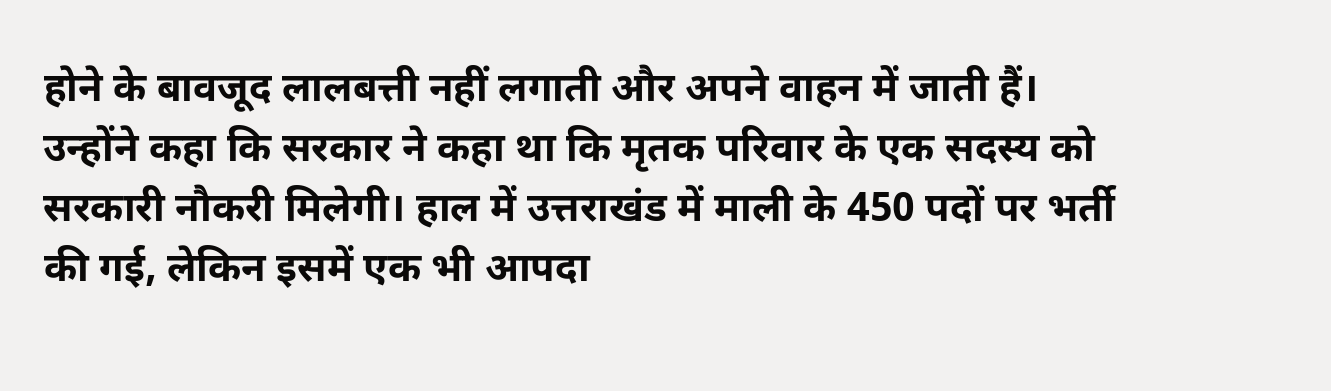होने के बावजूद लालबत्ती नहीं लगाती और अपने वाहन में जाती हैं।
उन्होंने कहा कि सरकार ने कहा था कि मृतक परिवार के एक सदस्य को सरकारी नौकरी मिलेगी। हाल में उत्तराखंड में माली के 450 पदों पर भर्ती की गई, लेकिन इसमें एक भी आपदा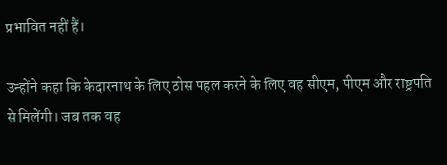प्रभावित नहीं हैं।

उन्होंने कहा कि केदारनाथ के लिए ठोस पहल करने के लिए वह सीएम, पीएम और राष्ट्रपति से मिलेंगी। जब तक वह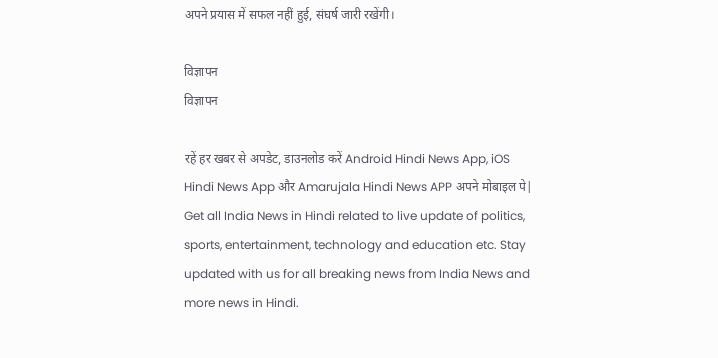अपने प्रयास में सफल नहीं हुई, संघर्ष जारी रखेंगी।

विज्ञापन
विज्ञापन

रहें हर खबर से अपडेट, डाउनलोड करें Android Hindi News App, iOS Hindi News App और Amarujala Hindi News APP अपने मोबाइल पे|
Get all India News in Hindi related to live update of politics, sports, entertainment, technology and education etc. Stay updated with us for all breaking news from India News and more news in Hindi.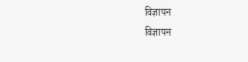विज्ञापन
विज्ञापन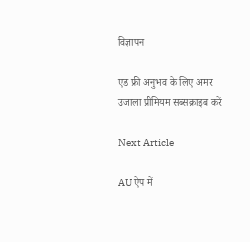विज्ञापन

एड फ्री अनुभव के लिए अमर उजाला प्रीमियम सब्सक्राइब करें

Next Article

AU ऐप में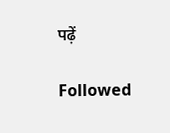पढ़ें

Followed